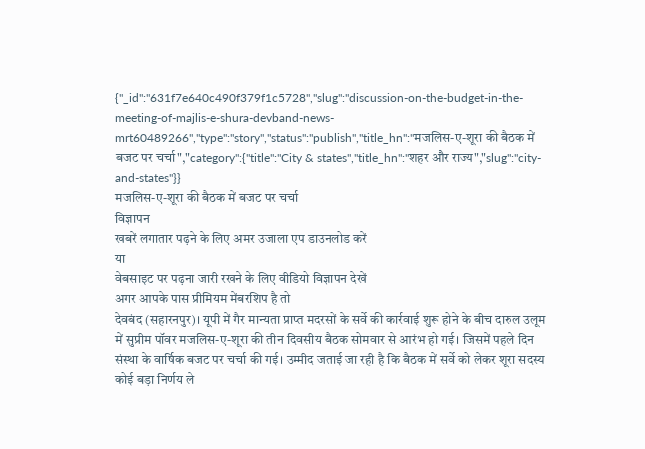{"_id":"631f7e640c490f379f1c5728","slug":"discussion-on-the-budget-in-the-meeting-of-majlis-e-shura-devband-news-mrt60489266","type":"story","status":"publish","title_hn":"मजलिस-ए-शूरा की बैठक में बजट पर चर्चा","category":{"title":"City & states","title_hn":"शहर और राज्य","slug":"city-and-states"}}
मजलिस-ए-शूरा की बैठक में बजट पर चर्चा
विज्ञापन
खबरें लगातार पढ़ने के लिए अमर उजाला एप डाउनलोड करें
या
वेबसाइट पर पढ़ना जारी रखने के लिए वीडियो विज्ञापन देखें
अगर आपके पास प्रीमियम मेंबरशिप है तो
देवबंद (सहारनपुर)। यूपी में गैर मान्यता प्राप्त मदरसों के सर्वे की कार्रवाई शुरू होने के बीच दारुल उलूम में सुप्रीम पॉवर मजलिस-ए-शूरा की तीन दिवसीय बैठक सोमवार से आरंभ हो गई। जिसमें पहले दिन संस्था के वार्षिक बजट पर चर्चा की गई। उम्मीद जताई जा रही है कि बैठक में सर्वे को लेकर शूरा सदस्य कोई बड़ा निर्णय ले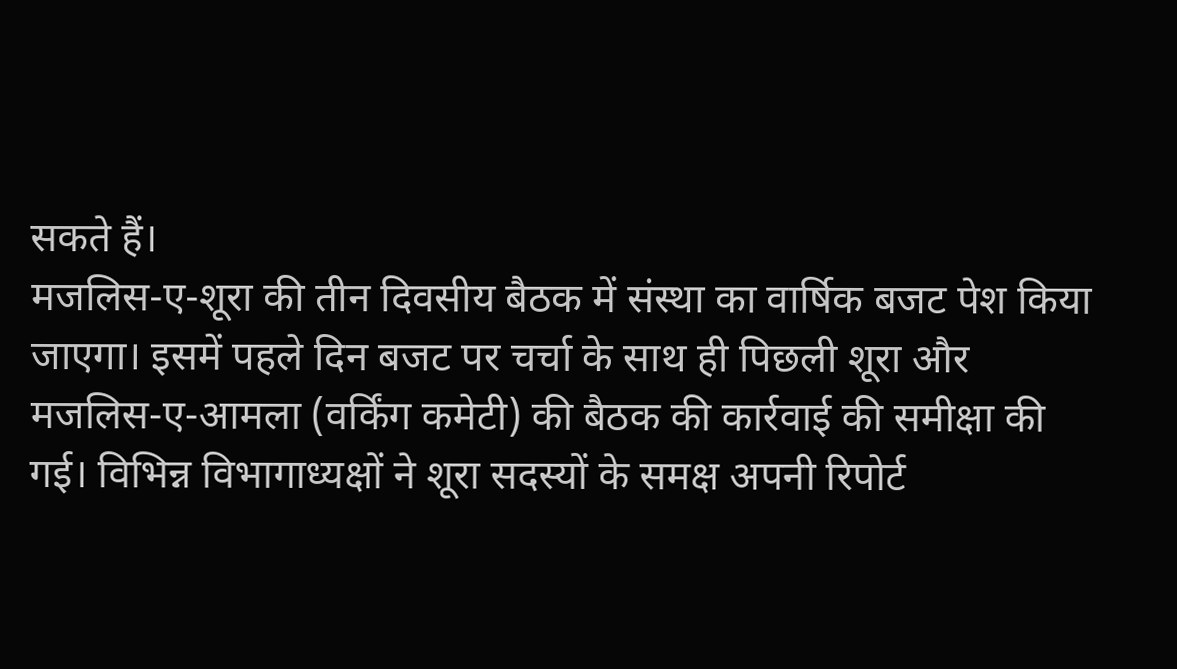सकते हैं।
मजलिस-ए-शूरा की तीन दिवसीय बैठक में संस्था का वार्षिक बजट पेश किया जाएगा। इसमें पहले दिन बजट पर चर्चा के साथ ही पिछली शूरा और मजलिस-ए-आमला (वर्किंग कमेटी) की बैठक की कार्रवाई की समीक्षा की गई। विभिन्न विभागाध्यक्षों ने शूरा सदस्यों के समक्ष अपनी रिपोर्ट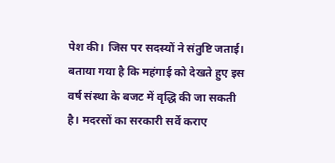पेश की। जिस पर सदस्यों ने संतुष्टि जताई। बताया गया है कि महंगाई को देखते हुए इस वर्ष संस्था के बजट में वृद्धि की जा सकती है। मदरसों का सरकारी सर्वे कराए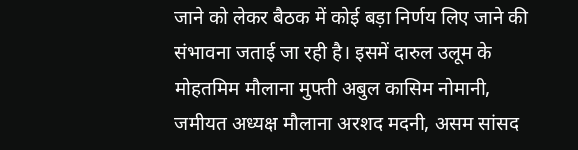जाने को लेकर बैठक में कोई बड़ा निर्णय लिए जाने की संभावना जताई जा रही है। इसमें दारुल उलूम के मोहतमिम मौलाना मुफ्ती अबुल कासिम नोमानी, जमीयत अध्यक्ष मौलाना अरशद मदनी, असम सांसद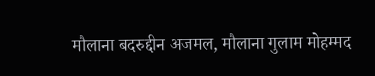मौलाना बदरुद्दीन अजमल, मौलाना गुलाम मोहम्मद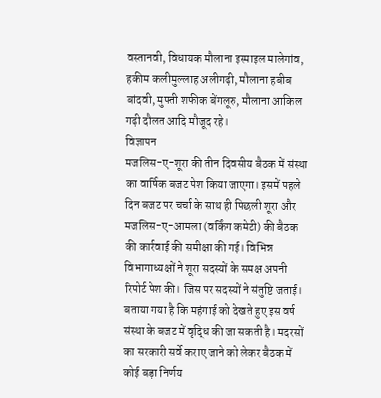वस्तानवी, विधायक मौलाना इस्माइल मालेगांव, हकीम कलीमुल्लाह अलीगढ़ी, मौलाना हबीब बांदवी, मुफ्ती शफीक बेंगलूरु, मौलाना आकिल गढ़ी दौलत आदि मौजूद रहे।
विज्ञापन
मजलिस-ए-शूरा की तीन दिवसीय बैठक में संस्था का वार्षिक बजट पेश किया जाएगा। इसमें पहले दिन बजट पर चर्चा के साथ ही पिछली शूरा और मजलिस-ए-आमला (वर्किंग कमेटी) की बैठक की कार्रवाई की समीक्षा की गई। विभिन्न विभागाध्यक्षों ने शूरा सदस्यों के समक्ष अपनी रिपोर्ट पेश की। जिस पर सदस्यों ने संतुष्टि जताई। बताया गया है कि महंगाई को देखते हुए इस वर्ष संस्था के बजट में वृद्धि की जा सकती है। मदरसों का सरकारी सर्वे कराए जाने को लेकर बैठक में कोई बड़ा निर्णय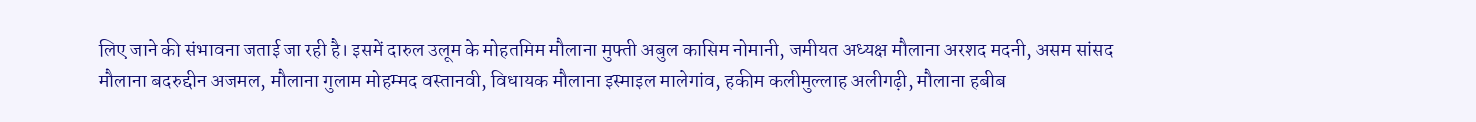लिए जाने की संभावना जताई जा रही है। इसमें दारुल उलूम के मोहतमिम मौलाना मुफ्ती अबुल कासिम नोमानी, जमीयत अध्यक्ष मौलाना अरशद मदनी, असम सांसद मौलाना बदरुद्दीन अजमल, मौलाना गुलाम मोहम्मद वस्तानवी, विधायक मौलाना इस्माइल मालेगांव, हकीम कलीमुल्लाह अलीगढ़ी, मौलाना हबीब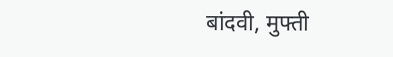बांदवी, मुफ्ती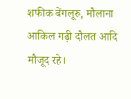शफीक बेंगलूरु, मौलाना आकिल गढ़ी दौलत आदि मौजूद रहे।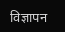विज्ञापन